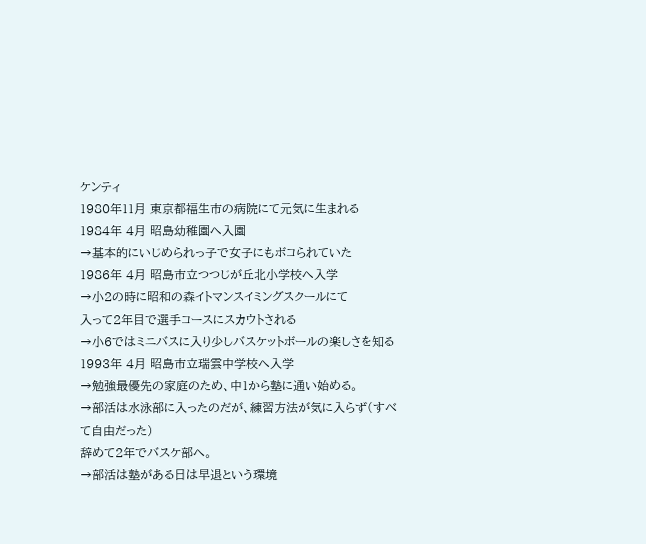ケンティ
1980年11月 東京都福生市の病院にて元気に生まれる
1984年 4月 昭島幼稚園へ入園
→基本的にいじめられっ子で女子にもボコられていた
1986年 4月 昭島市立つつじが丘北小学校へ入学
→小2の時に昭和の森イトマンスイミングスクールにて
入って2年目で選手コースにスカウトされる
→小6ではミニバスに入り少しバスケットボールの楽しさを知る
1993年 4月 昭島市立瑞雲中学校へ入学
→勉強最優先の家庭のため、中1から塾に通い始める。
→部活は水泳部に入ったのだが、練習方法が気に入らず(すべて自由だった)
辞めて2年でバスケ部へ。
→部活は塾がある日は早退という環境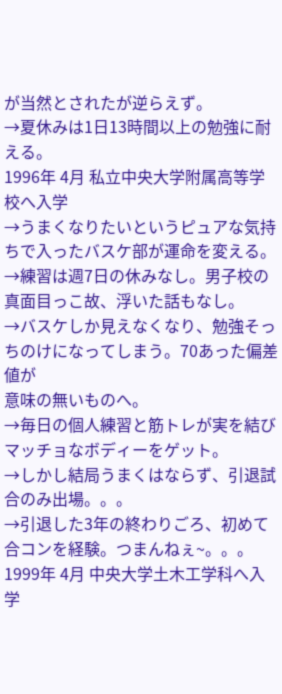が当然とされたが逆らえず。
→夏休みは1日13時間以上の勉強に耐える。
1996年 4月 私立中央大学附属高等学校へ入学
→うまくなりたいというピュアな気持ちで入ったバスケ部が運命を変える。
→練習は週7日の休みなし。男子校の真面目っこ故、浮いた話もなし。
→バスケしか見えなくなり、勉強そっちのけになってしまう。70あった偏差値が
意味の無いものへ。
→毎日の個人練習と筋トレが実を結びマッチョなボディーをゲット。
→しかし結局うまくはならず、引退試合のみ出場。。。
→引退した3年の終わりごろ、初めて合コンを経験。つまんねぇ~。。。
1999年 4月 中央大学土木工学科へ入学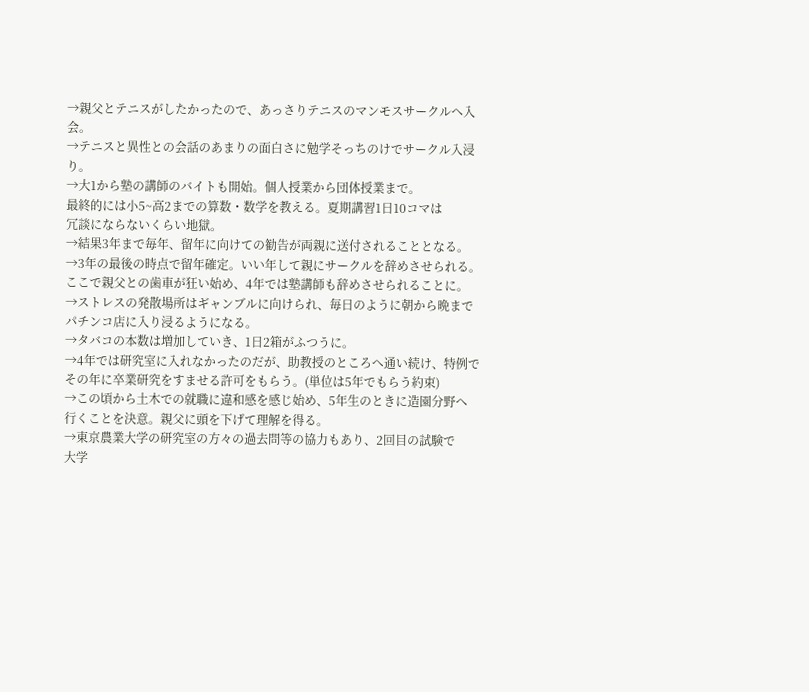→親父とテニスがしたかったので、あっさりテニスのマンモスサークルへ入会。
→テニスと異性との会話のあまりの面白さに勉学そっちのけでサークル入浸り。
→大1から塾の講師のバイトも開始。個人授業から団体授業まで。
最終的には小5~高2までの算数・数学を教える。夏期講習1日10コマは
冗談にならないくらい地獄。
→結果3年まで毎年、留年に向けての勧告が両親に送付されることとなる。
→3年の最後の時点で留年確定。いい年して親にサークルを辞めさせられる。
ここで親父との歯車が狂い始め、4年では塾講師も辞めさせられることに。
→ストレスの発散場所はギャンブルに向けられ、毎日のように朝から晩まで
パチンコ店に入り浸るようになる。
→タバコの本数は増加していき、1日2箱がふつうに。
→4年では研究室に入れなかったのだが、助教授のところへ通い続け、特例で
その年に卒業研究をすませる許可をもらう。(単位は5年でもらう約束)
→この頃から土木での就職に違和感を感じ始め、5年生のときに造園分野へ
行くことを決意。親父に頭を下げて理解を得る。
→東京農業大学の研究室の方々の過去問等の協力もあり、2回目の試験で
大学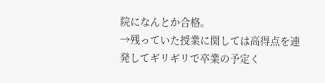院になんとか合格。
→残っていた授業に関しては高得点を連発してギリギリで卒業の予定く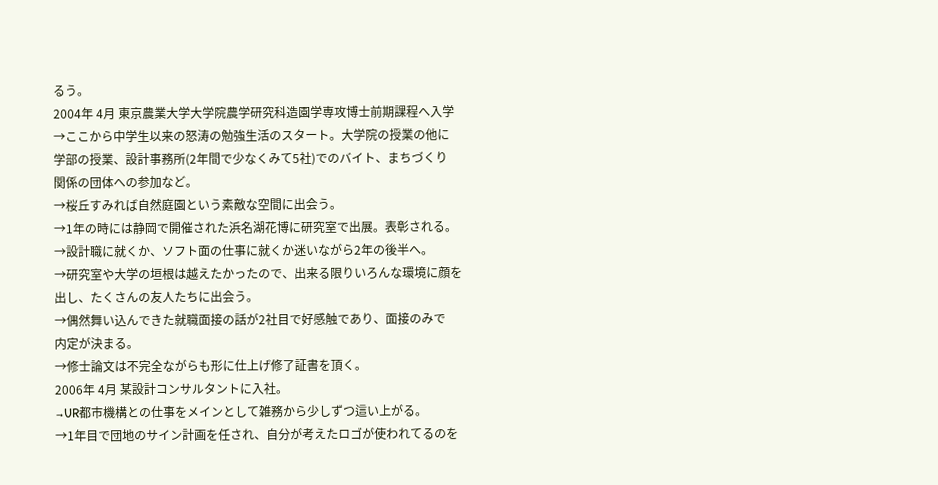るう。
2004年 4月 東京農業大学大学院農学研究科造園学専攻博士前期課程へ入学
→ここから中学生以来の怒涛の勉強生活のスタート。大学院の授業の他に
学部の授業、設計事務所(2年間で少なくみて5社)でのバイト、まちづくり
関係の団体への参加など。
→桜丘すみれば自然庭園という素敵な空間に出会う。
→1年の時には静岡で開催された浜名湖花博に研究室で出展。表彰される。
→設計職に就くか、ソフト面の仕事に就くか迷いながら2年の後半へ。
→研究室や大学の垣根は越えたかったので、出来る限りいろんな環境に顔を
出し、たくさんの友人たちに出会う。
→偶然舞い込んできた就職面接の話が2社目で好感触であり、面接のみで
内定が決まる。
→修士論文は不完全ながらも形に仕上げ修了証書を頂く。
2006年 4月 某設計コンサルタントに入社。
→UR都市機構との仕事をメインとして雑務から少しずつ這い上がる。
→1年目で団地のサイン計画を任され、自分が考えたロゴが使われてるのを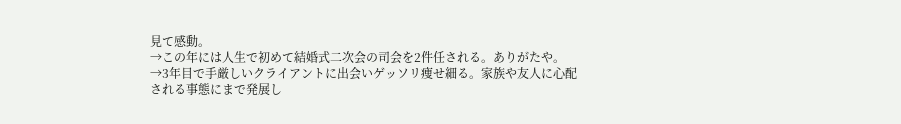見て感動。
→この年には人生で初めて結婚式二次会の司会を2件任される。ありがたや。
→3年目で手厳しいクライアントに出会いゲッソリ痩せ細る。家族や友人に心配
される事態にまで発展し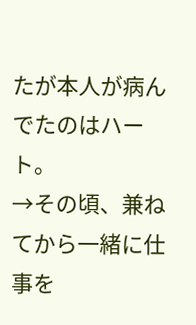たが本人が病んでたのはハート。
→その頃、兼ねてから一緒に仕事を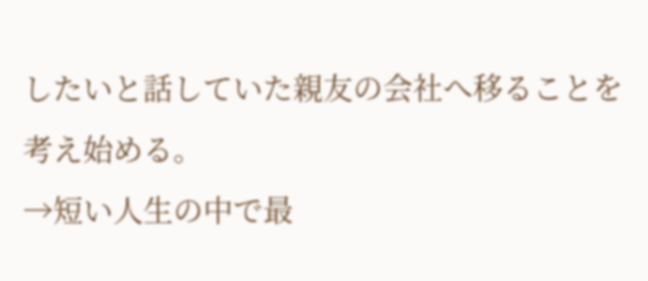したいと話していた親友の会社へ移ることを
考え始める。
→短い人生の中で最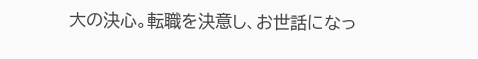大の決心。転職を決意し、お世話になっ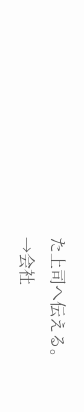た上司へ伝える。
→会社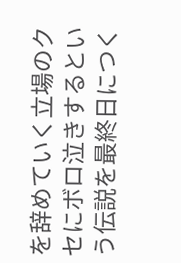を辞めていく立場のクセにボロ泣きするという伝説を最終日につく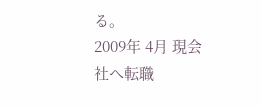る。
2009年 4月 現会社へ転職